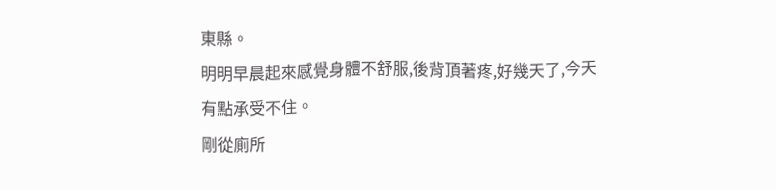東縣。
明明早晨起來感覺身體不舒服,後背頂著疼,好幾天了,今天有點承受不住。
剛從廁所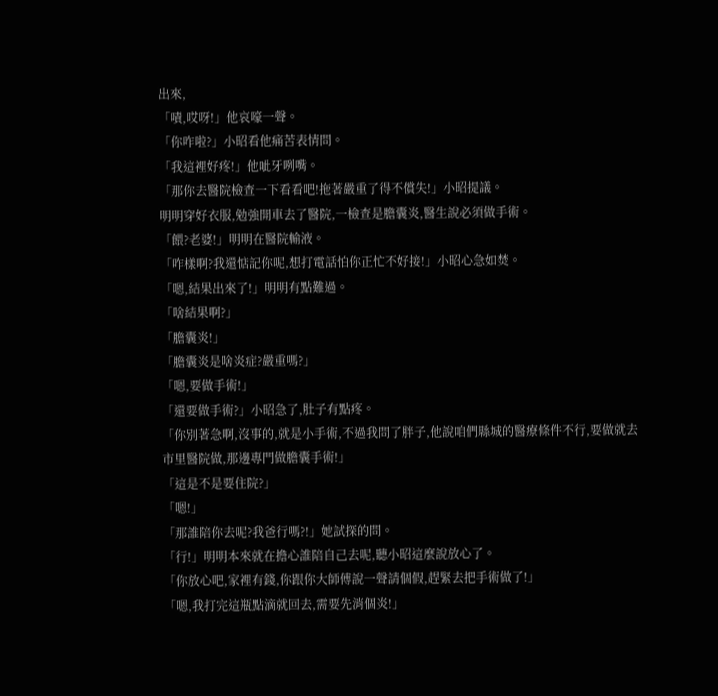出來,
「嘖,哎呀!」他哀嚎一聲。
「你咋啦?」小昭看他痛苦表情問。
「我這裡好疼!」他呲牙咧嘴。
「那你去醫院檢查一下看看吧!拖著嚴重了得不償失!」小昭提議。
明明穿好衣服,勉強開車去了醫院,一檢查是膽囊炎,醫生說必須做手術。
「餵?老婆!」明明在醫院輸液。
「咋樣啊?我還惦記你呢,想打電話怕你正忙不好接!」小昭心急如焚。
「嗯,結果出來了!」明明有點難過。
「啥結果啊?」
「膽囊炎!」
「膽囊炎是啥炎症?嚴重嗎?」
「嗯,要做手術!」
「還要做手術?」小昭急了,肚子有點疼。
「你別著急啊,沒事的,就是小手術,不過我問了胖子,他說咱們縣城的醫療條件不行,要做就去市里醫院做,那邊專門做膽囊手術!」
「這是不是要住院?」
「嗯!」
「那誰陪你去呢?我爸行嗎?!」她試探的問。
「行!」明明本來就在擔心誰陪自己去呢,聽小昭這麼說放心了。
「你放心吧,家裡有錢,你跟你大師傅說一聲請個假,趕緊去把手術做了!」
「嗯,我打完這瓶點滴就回去,需要先消個炎!」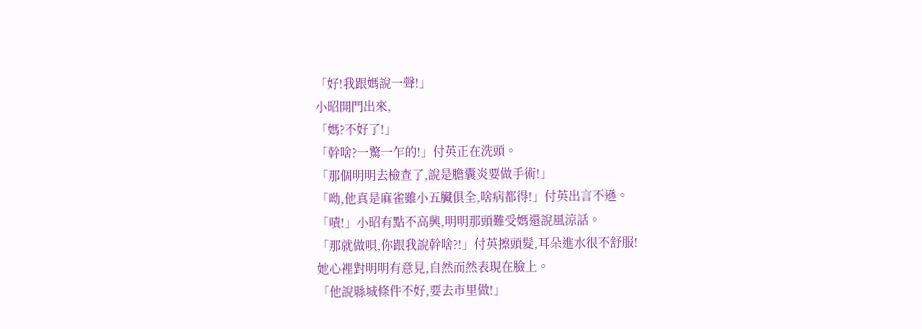「好!我跟媽說一聲!」
小昭開門出來,
「媽?不好了!」
「幹啥?一驚一乍的!」付英正在洗頭。
「那個明明去檢查了,說是膽囊炎要做手術!」
「呦,他真是麻雀雖小五臟俱全,啥病都得!」付英出言不遜。
「嘖!」小昭有點不高興,明明那頭難受媽還說風涼話。
「那就做唄,你跟我說幹啥?!」付英擦頭髮,耳朵進水很不舒服!
她心裡對明明有意見,自然而然表現在臉上。
「他說縣城條件不好,要去市里做!」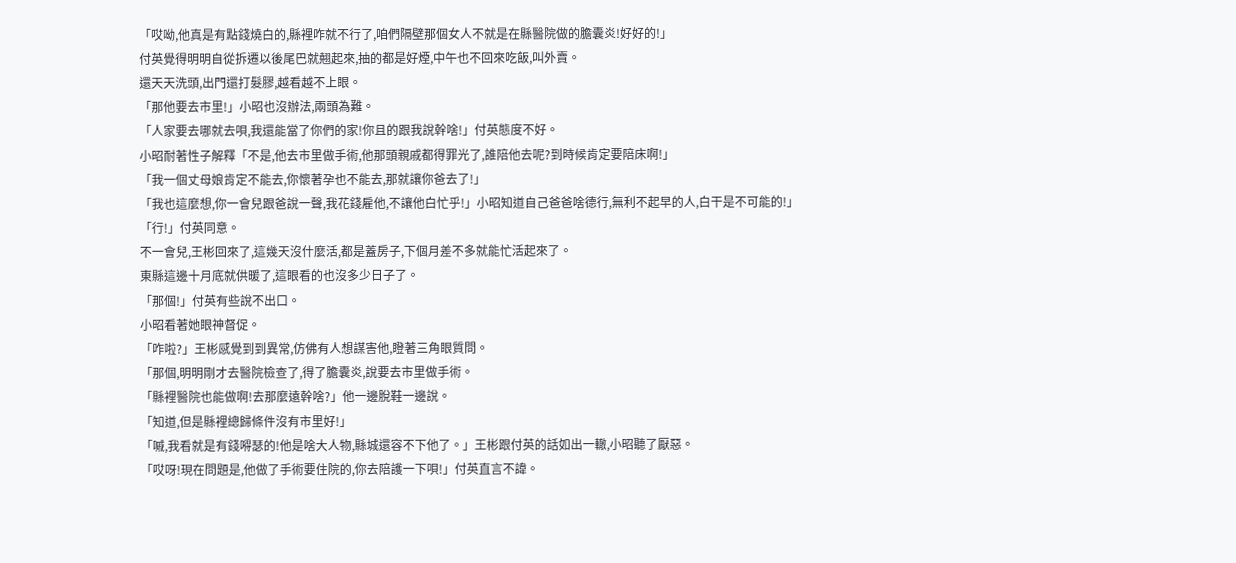「哎呦,他真是有點錢燒白的,縣裡咋就不行了,咱們隔壁那個女人不就是在縣醫院做的膽囊炎!好好的!」
付英覺得明明自從拆遷以後尾巴就翹起來,抽的都是好煙,中午也不回來吃飯,叫外賣。
還天天洗頭,出門還打髮膠,越看越不上眼。
「那他要去市里!」小昭也沒辦法,兩頭為難。
「人家要去哪就去唄,我還能當了你們的家!你且的跟我說幹啥!」付英態度不好。
小昭耐著性子解釋「不是,他去市里做手術,他那頭親戚都得罪光了,誰陪他去呢?到時候肯定要陪床啊!」
「我一個丈母娘肯定不能去,你懷著孕也不能去,那就讓你爸去了!」
「我也這麼想,你一會兒跟爸說一聲,我花錢雇他,不讓他白忙乎!」小昭知道自己爸爸啥德行,無利不起早的人,白干是不可能的!」
「行!」付英同意。
不一會兒,王彬回來了,這幾天沒什麼活,都是蓋房子,下個月差不多就能忙活起來了。
東縣這邊十月底就供暖了,這眼看的也沒多少日子了。
「那個!」付英有些說不出口。
小昭看著她眼神督促。
「咋啦?」王彬感覺到到異常,仿佛有人想謀害他,瞪著三角眼質問。
「那個,明明剛才去醫院檢查了,得了膽囊炎,說要去市里做手術。
「縣裡醫院也能做啊!去那麼遠幹啥?」他一邊脫鞋一邊說。
「知道,但是縣裡總歸條件沒有市里好!」
「嘁,我看就是有錢嘚瑟的!他是啥大人物,縣城還容不下他了。」王彬跟付英的話如出一轍,小昭聽了厭惡。
「哎呀!現在問題是,他做了手術要住院的,你去陪護一下唄!」付英直言不諱。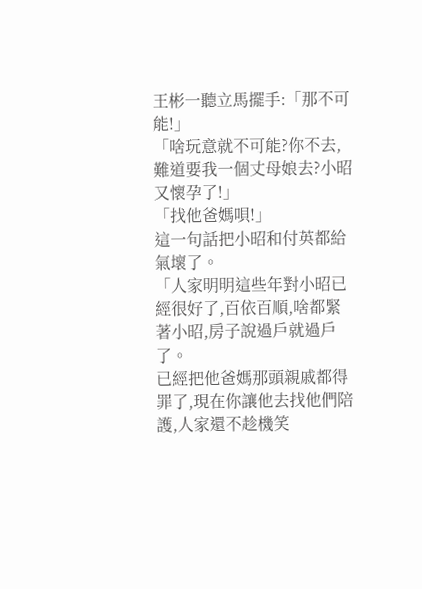王彬一聽立馬擺手:「那不可能!」
「啥玩意就不可能?你不去,難道要我一個丈母娘去?小昭又懷孕了!」
「找他爸媽唄!」
這一句話把小昭和付英都給氣壞了。
「人家明明這些年對小昭已經很好了,百依百順,啥都緊著小昭,房子說過戶就過戶了。
已經把他爸媽那頭親戚都得罪了,現在你讓他去找他們陪護,人家還不趁機笑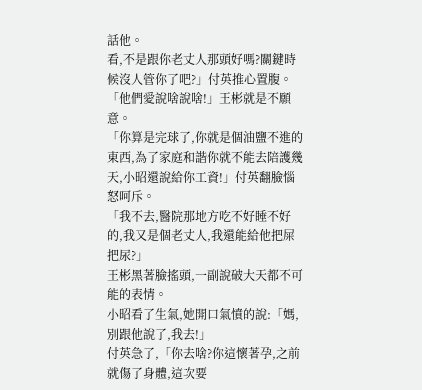話他。
看,不是跟你老丈人那頭好嗎?關鍵時候沒人管你了吧?」付英推心置腹。
「他們愛說啥說啥!」王彬就是不願意。
「你算是完球了,你就是個油鹽不進的東西,為了家庭和諧你就不能去陪護幾天,小昭還說給你工資!」付英翻臉惱怒呵斥。
「我不去,醫院那地方吃不好睡不好的,我又是個老丈人,我還能給他把屎把尿?」
王彬黑著臉搖頭,一副說破大天都不可能的表情。
小昭看了生氣,她開口氣憤的說:「媽,別跟他說了,我去!」
付英急了,「你去啥?你這懷著孕,之前就傷了身體,這次要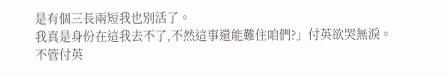是有個三長兩短我也別活了。
我真是身份在這我去不了,不然這事還能難住咱們?」付英欲哭無淚。
不管付英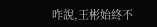咋說,王彬始終不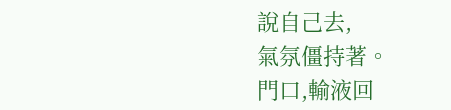說自己去,
氣氛僵持著。
門口,輸液回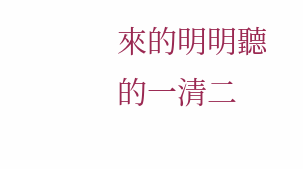來的明明聽的一清二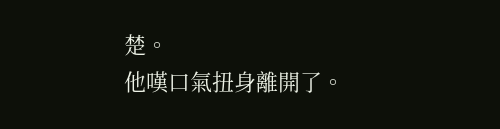楚。
他嘆口氣扭身離開了。